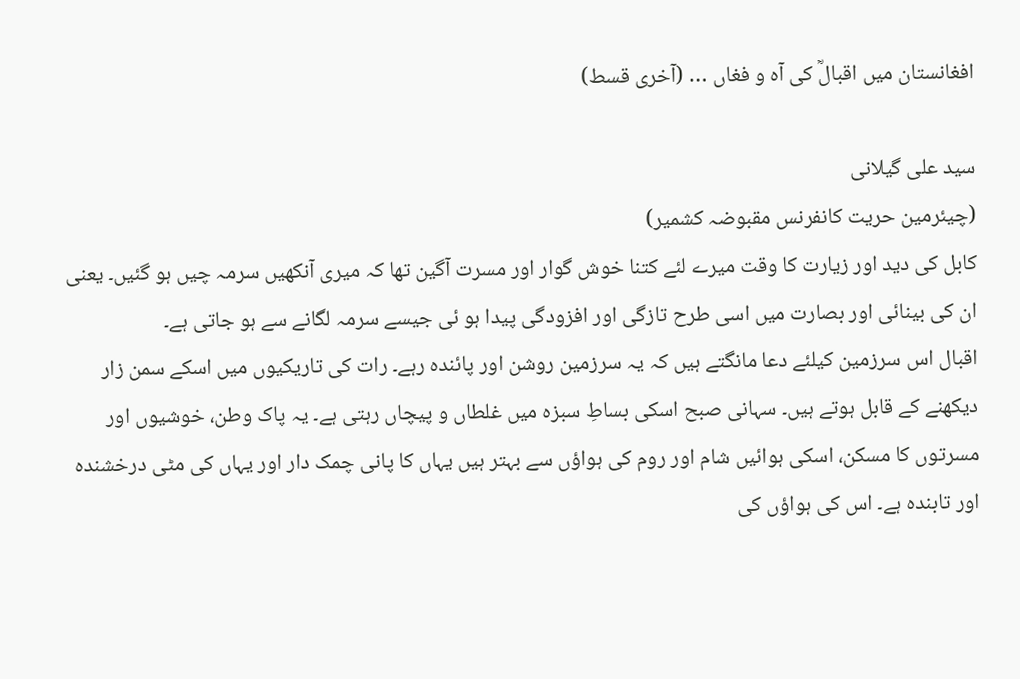افغانستان میں اقبالؒ کی آہ و فغاں … (آخری قسط)

سید علی گیلانی
(چیئرمین حریت کانفرنس مقبوضہ کشمیر)
کابل کی دید اور زیارت کا وقت میرے لئے کتنا خوش گوار اور مسرت آگین تھا کہ میری آنکھیں سرمہ چیں ہو گئیں۔ یعنی ان کی بینائی اور بصارت میں اسی طرح تازگی اور افزودگی پیدا ہو ئی جیسے سرمہ لگانے سے ہو جاتی ہے۔
اقبال اس سرزمین کیلئے دعا مانگتے ہیں کہ یہ سرزمین روشن اور پائندہ رہے۔ رات کی تاریکیوں میں اسکے سمن زار دیکھنے کے قابل ہوتے ہیں۔ سہانی صبح اسکی بساطِ سبزہ میں غلطاں و پیچاں رہتی ہے۔ یہ پاک وطن، خوشیوں اور مسرتوں کا مسکن، اسکی ہوائیں شام اور روم کی ہواؤں سے بہتر ہیں یہاں کا پانی چمک دار اور یہاں کی مٹی درخشندہ اور تابندہ ہے۔ اس کی ہواؤں کی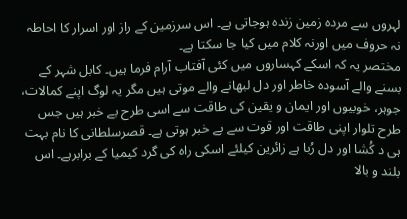لہروں سے مردہ زمین زندہ ہوجاتی ہے۔ اس سرزمین کے راز اور اسرار کا احاطہ نہ حروف میں اورنہ کلام میں کیا جا سکتا ہے۔
مختصر یہ کہ اسکے کہساروں میں کئی آفتاب آرام فرما ہیں۔ کابل شہر کے بسنے والے آسودہ خاطر اور دل لبھانے والے موتی ہیں مگر یہ لوگ اپنے کمالات، جوہر، خوبیوں اور ایمان و یقین کی طاقت سے اسی طرح بے خبر ہیں جس طرح تلوار اپنی طاقت اور قوت سے بے خبر ہوتی ہے۔ قصرسلطانی کا نام بہت ہی د کُشا اور دل رُبا ہے زائرین کیلئے اسکی راہ کی گرد کیمیا کے برابرہے۔ اس بلند و بالا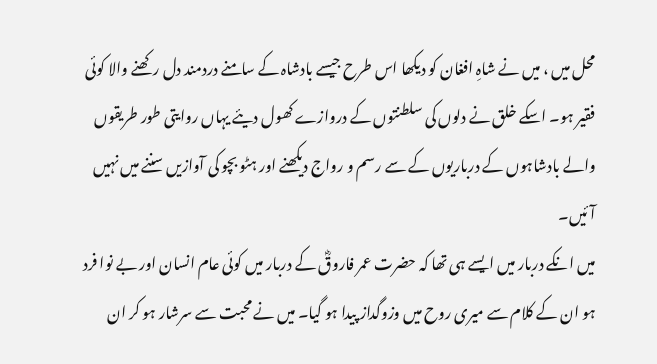محل میں ، میں نے شاہِ افغان کو دیکھا اس طرح جیسے بادشاہ کے سامنے دردمند دل رکھنے والا کوئی فقیر ہو۔ اسکے خلق نے دلوں کی سلطنتوں کے دروازے کھول دیئے یہاں روایتی طور طریقوں والے بادشاہوں کے درباریوں کے سے رسم و رواج دیکھنے اور ہٹو بچو کی آوازیں سننے میں نہیں آئیں۔
میں انکے دربار میں ایسے ہی تھا کہ حضرت عمر فاروقؓ کے دربار میں کوئی عام انسان اور بے نوا فرد ہو ان کے کلام سے میری روح میں وزوگداز پیدا ہو گیا۔ میں نے محبت سے سرشار ہو کر ان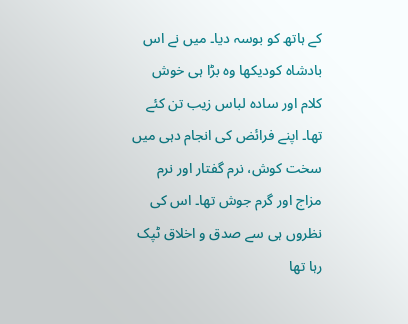کے ہاتھ کو بوسہ دیا۔ میں نے اس بادشاہ کودیکھا وہ بڑا ہی خوش کلام اور سادہ لباس زیب تن کئے تھا۔ اپنے فرائض کی انجام دہی میں سخت کوش، نرم گفتار اور نرم مزاج اور گرم جوش تھا۔ اس کی نظروں ہی سے صدق و اخلاق ٹپک رہا تھا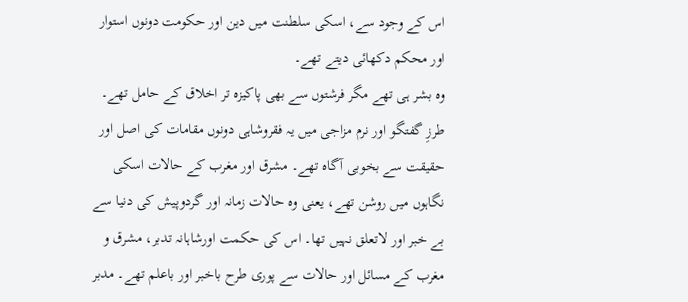اس کے وجود سے، اسکی سلطنت میں دین اور حکومت دونوں استوار اور محکم دکھائی دیتے تھے۔
وہ بشر ہی تھے مگر فرشتوں سے بھی پاکیزہ تر اخلاق کے حامل تھے۔ طرزِ گفتگو اور نرم مزاجی میں یہ فقروشاہی دونوں مقامات کی اصل اور حقیقت سے بخوبی آگاہ تھے۔ مشرق اور مغرب کے حالات اسکی نگاہوں میں روشن تھے، یعنی وہ حالات زمانہ اور گردوپیش کی دنیا سے بے خبر اور لاتعلق نہیں تھا۔ اس کی حکمت اورشاہانہ تدبر، مشرق و مغرب کے مسائل اور حالات سے پوری طرح باخبر اور باعلم تھے۔ مدبر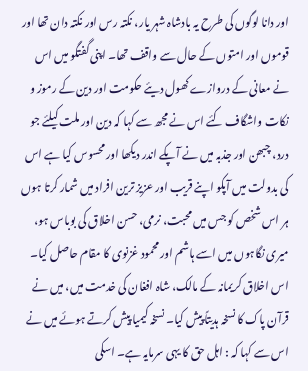اور دانا لوگوں کی طرح یہ بادشاہ شہر یار، نکتہ رس اور نکتہ دان تھا اور قوموں اور امتوں کے حال سے واقف تھا۔ اپنی گفتگو میں اس نے معانی کے دروازے کھول دیئے حکومت اور دین کے رموز و نکات واشگاف کئے اس نے مجھ سے کہا کہ دین اور ملت کیلئے جو درد، چبھن اور جذبہ میں نے آپکے اندر دیکھا اور محسوس کیا ہے اس کی بدولت میں آپکو اپنے قریب اور عزیز ترین افراد میں شمار کرتا ہوں ہر اس شخص کو جس میں محبت، نرمی، حسن اخلاق کی بوباس ہو، میری نگاہوں میں اسے ہاشم اور محمود غزنوی کا مقام حاصل کیا۔
اس اخلاق کریمانہ کے مالک، شاہ افغان کی خدمت میں، میں نے قرآن پاک کا نسخہ ہدیتاً پیش کیا۔ نسخہ کیمیا پیش کرتے ہوئے میں نے اس سے کہا کہ : اہل حق کا یہی سرمایہ ہے۔ اسکی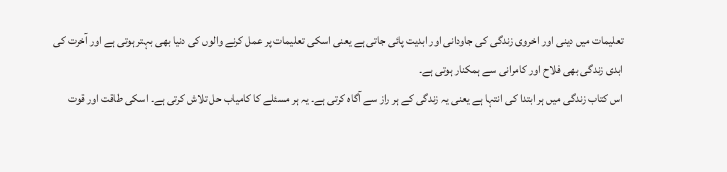تعلیمات میں دینی اور اخروی زندگی کی جاودانی اور ابدیت پائی جاتی ہے یعنی اسکی تعلیمات پر عمل کرنے والوں کی دنیا بھی بہتر ہوتی ہے اور آخرت کی ابدی زندگی بھی فلاح اور کامرانی سے ہمکنار ہوتی ہے۔
اس کتاب زندگی میں ہر ابتدا کی انتہا ہے یعنی یہ زندگی کے ہر راز سے آگاہ کرتی ہے۔ یہ ہر مسئلے کا کامیاب حل تلاش کرتی ہے۔ اسکی طاقت اور قوت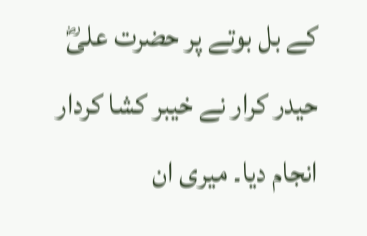کے بل بوتے پر حضرت علیؓ حیدر کرار نے خیبر کشا کردار انجام دیا۔ میری ان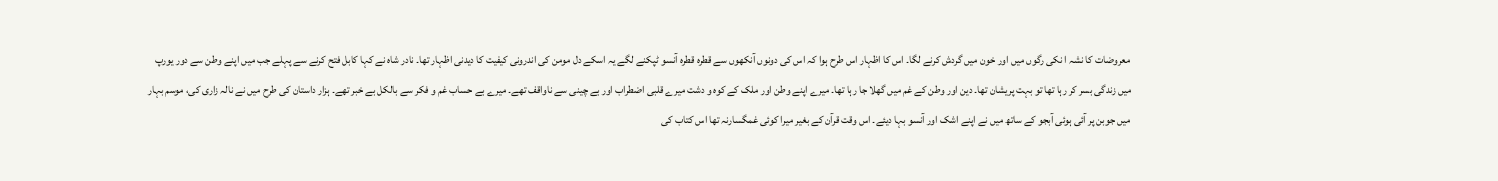معروضات کا نشہ ا نکی رگوں میں اور خون میں گردش کرنے لگا۔ اس کا اظہار اس طرح ہوا کہ اس کی دونوں آنکھوں سے قطرہ قطرہ آنسو ٹپکنے لگے یہ اسکے دل مومن کی اندرونی کیفیت کا دیدنی اظہار تھا۔ نادر شاہ نے کہا کابل فتح کرنے سے پہلے جب میں اپنے وطن سے دور یورپ میں زندگی بسر کر رہا تھا تو بہت پریشان تھا۔ دین اور وطن کے غم میں گھلا جا رہا تھا۔ میرے اپنے وطن اور ملک کے کوہ و دشت میرے قلبی اضطراب اور بے چینی سے ناواقف تھے۔ میرے بے حساب غم و فکر سے بالکل بے خبر تھے۔ ہزار داستان کی طرح میں نے نالہ زاری کی، موسم بہار میں جوبن پر آئی ہوئی آبجو کے ساتھ میں نے اپنے اشک اور آنسو بہا دیئے۔ اس وقت قرآن کے بغیر میرا کوئی غمگسارنہ تھا اس کتاب کی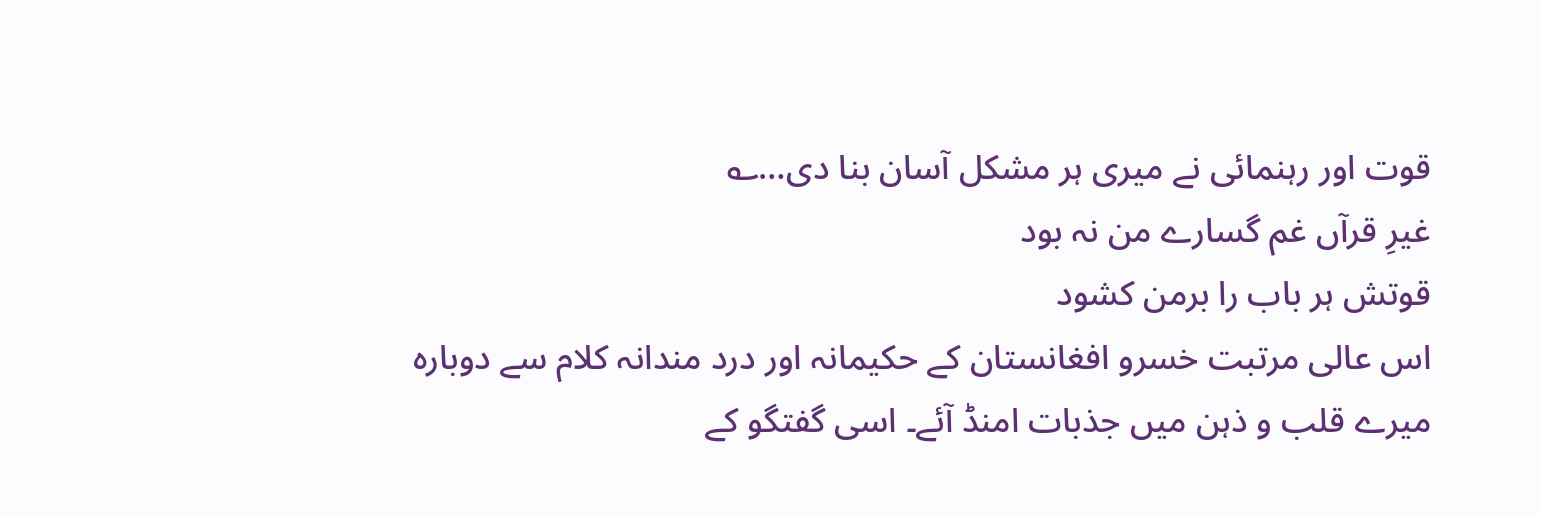قوت اور رہنمائی نے میری ہر مشکل آسان بنا دی…؎
غیرِ قرآں غم گسارے من نہ بود
قوتش ہر باب را برمن کشود
اس عالی مرتبت خسرو افغانستان کے حکیمانہ اور درد مندانہ کلام سے دوبارہ میرے قلب و ذہن میں جذبات امنڈ آئے۔ اسی گفتگو کے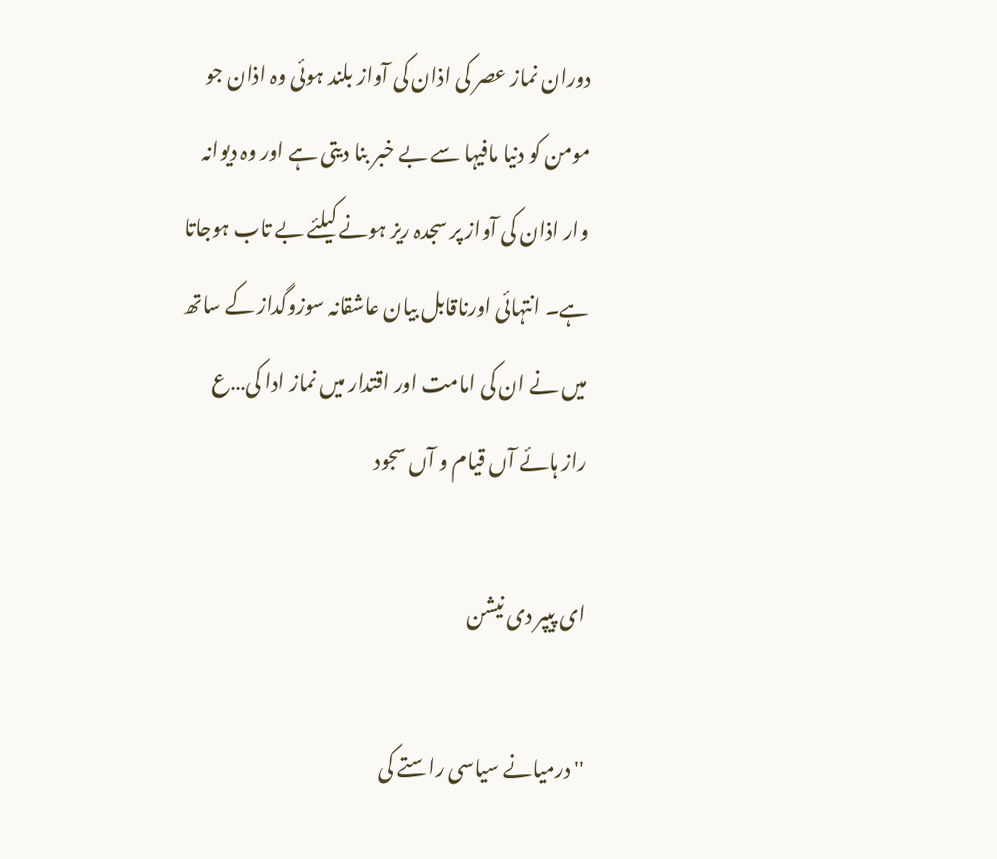دوران نماز عصر کی اذان کی آواز بلند ہوئی وہ اذان جو مومن کو دنیا مافیہا سے بے خبر بنا دیتی ہے اور وہ دیوانہ وار اذان کی آواز پر سجدہ ریز ہونے کیلئے بے تاب ہوجاتا ہے۔ انتہائی اورناقابل بیان عاشقانہ سوزوگداز کے ساتھ میں نے ان کی امامت اور اقتدار میں نماز ادا کی…ع
راز ہائے آں قیام و آں سجود

ای پیپر دی نیشن

''درمیانے سیاسی راستے کی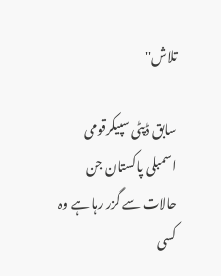تلاش''

سابق ڈپٹی سپیکرقومی اسمبلی پاکستان جن حالات سے گزر رہا ہے وہ کسی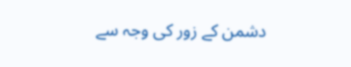دشمن کے زور کی وجہ سے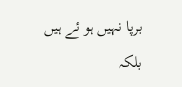برپا نہیں ہو ئے ہیں بلکہ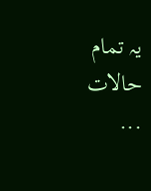یہ تمام حالات ...